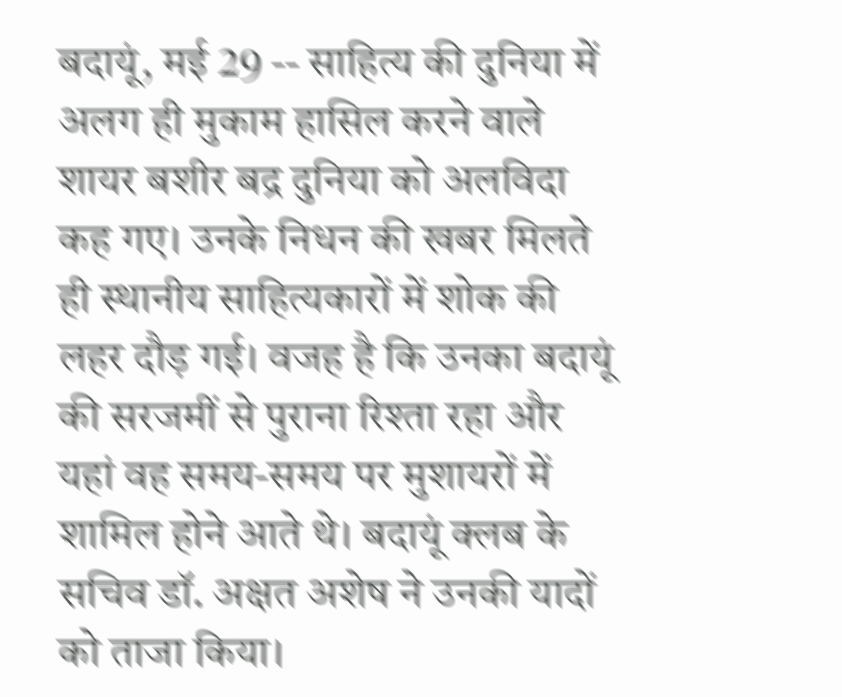बदायूं, मई 29 -- साहित्य की दुनिया में अलग ही मुकाम हासिल करने वाले शायर बशीर बद्र दुनिया को अलविदा कह गए। उनके निधन की खबर मिलते ही स्थानीय साहित्यकारों में शोक की लहर दौड़ गई। वजह है कि उनका बदायूं की सरजमीं से पुराना रिश्ता रहा और यहां वह समय-समय पर मुशायरों में शामिल होने आते थे। बदायूं क्लब के सचिव डॉ. अक्षत अशेष ने उनकी यादों को ताजा किया।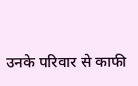उनके परिवार से काफी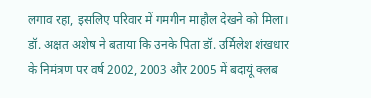लगाव रहा, इसलिए परिवार में गमगीन माहौल देखने को मिला। डॉ. अक्षत अशेष ने बताया कि उनके पिता डॉ. उर्मिलेश शंखधार के निमंत्रण पर वर्ष 2002, 2003 और 2005 में बदायूं क्लब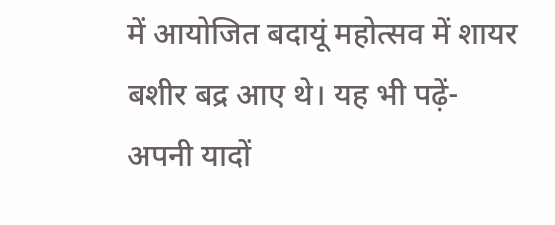में आयोजित बदायूं महोत्सव में शायर बशीर बद्र आए थे। यह भी पढ़ें- अपनी यादों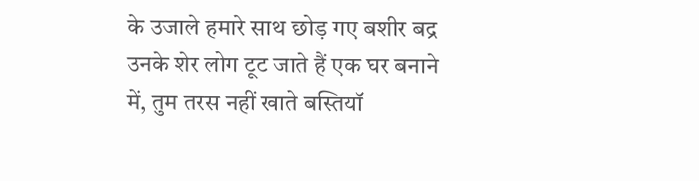के उजाले हमारे साथ छोड़ गए बशीर बद्र उनके शेर लोग टूट जाते हैं एक घर बनाने में, तुम तरस नहीं खाते बस्तियॉ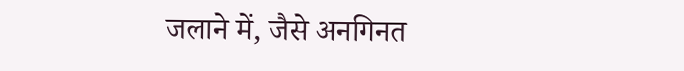जलाने में, जैसे अनगिनत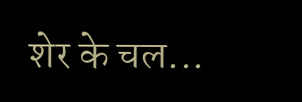शेर के चल...